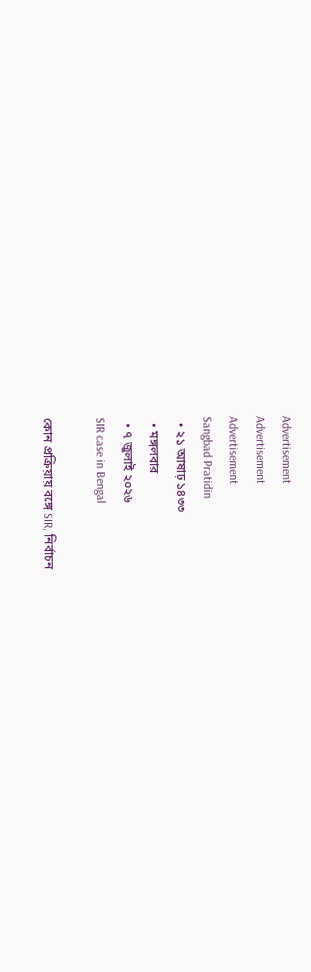Advertisement
Advertisement
Advertisement
Sangbad Pratidin
  • ২১ আষাঢ় ১৪৩৩
  • মঙ্গলবার
  • ৭ জুলাই ২০২৬
SIR case in Bengal

কোন প্রক্রিয়ায় বঙ্গে SIR, নির্বাচন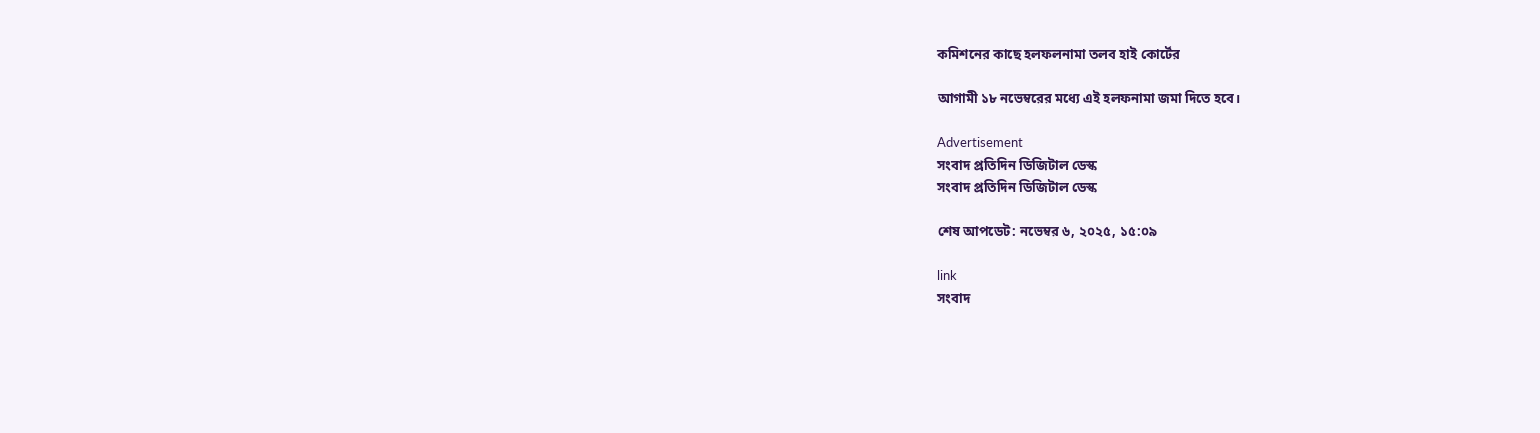কমিশনের কাছে হলফলনামা তলব হাই কোর্টের

আগামী ১৮ নভেম্বরের মধ্যে এই হলফনামা জমা দিতে হবে।

Advertisement
সংবাদ প্রতিদিন ডিজিটাল ডেস্ক
সংবাদ প্রতিদিন ডিজিটাল ডেস্ক

শেষ আপডেট: নভেম্বর ৬, ২০২৫, ১৫:০৯

link
সংবাদ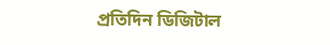প্রতিদিন ডিজিটাল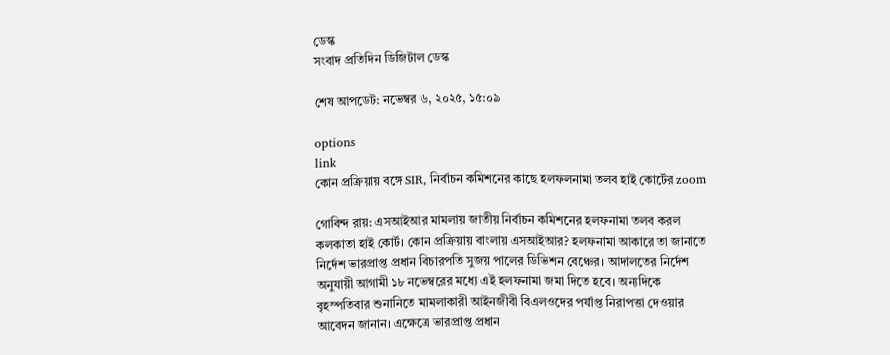ডেস্ক
সংবাদ প্রতিদিন ডিজিটাল ডেস্ক

শেষ আপডেট: নভেম্বর ৬, ২০২৫, ১৫:০৯

options
link
কোন প্রক্রিয়ায় বঙ্গে SIR, নির্বাচন কমিশনের কাছে হলফলনামা তলব হাই কোর্টের zoom

গোবিন্দ রায়: এসআইআর মামলায় জাতীয় নির্বাচন কমিশনের হলফনামা তলব করল কলকাতা হাই কোর্ট। কোন প্রক্রিয়ায় বাংলায় এসআইআর? হলফনামা আকারে তা জানাতে নির্দেশ ভারপ্রাপ্ত প্রধান বিচারপতি সুজয় পালের ডিভিশন বেঞ্চের। আদালতের নির্দেশ অনুযায়ী আগামী ১৮ নভেম্বরের মধ্যে এই হলফনামা জমা দিতে হবে। অন্যদিকে বৃহস্পতিবার শুনানিতে মামলাকারী আইনজীবী বিএলওদের পর্যাপ্ত নিরাপত্তা দেওয়ার আবেদন জানান। এক্ষেত্রে ভারপ্রাপ্ত প্রধান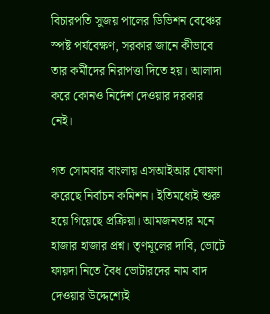বিচারপতি সুজয় পালের ডিভিশন বেঞ্চের স্পষ্ট পর্যবেক্ষণ, সরকার জানে কীভাবে তার কর্মীদের নিরাপত্তা দিতে হয়। আলাদা করে কোনও নির্দেশ দেওয়ার দরকার নেই।

গত সোমবার বাংলায় এসআইআর ঘোষণা করেছে নির্বাচন কমিশন। ইতিমধ্যেই শুরু হয়ে গিয়েছে প্রক্রিয়া। আমজনতার মনে হাজার হাজার প্রশ্ন। তৃণমূলের দাবি, ভোটে ফায়দা নিতে বৈধ ভোটারদের নাম বাদ দেওয়ার উদ্দেশ্যেই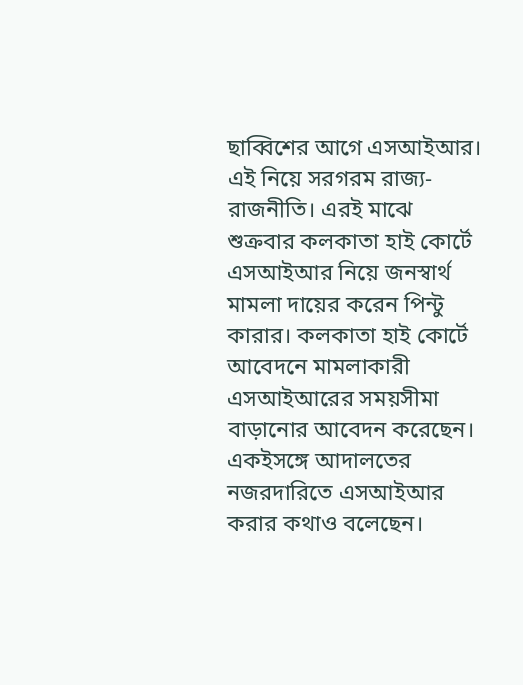ছাব্বিশের আগে এসআইআর। এই নিয়ে সরগরম রাজ্য-রাজনীতি। এরই মাঝে শুক্রবার কলকাতা হাই কোর্টে এসআইআর নিয়ে জনস্বার্থ মামলা দায়ের করেন পিন্টু কারার। কলকাতা হাই কোর্টে আবেদনে মামলাকারী এসআইআরের সময়সীমা বাড়ানোর আবেদন করেছেন। একইসঙ্গে আদালতের নজরদারিতে এসআইআর করার কথাও বলেছেন।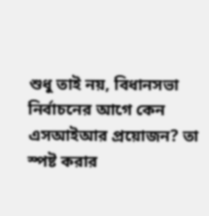শুধু তাই নয়, বিধানসভা নির্বাচনের আগে কেন এসআইআর প্রয়োজন? তা স্পষ্ট করার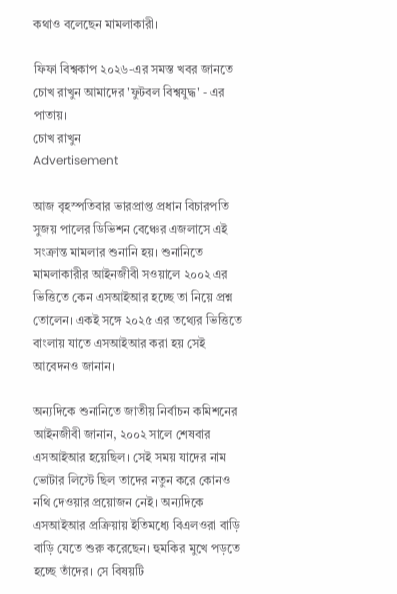কথাও বলেছেন মামলাকারী।

ফিফা বিশ্বকাপ ২০২৬-এর সমস্ত খবর জানতে চোখ রাখুন আমাদের 'ফুটবল বিশ্বযুদ্ধ' - এর পাতায়।
চোখ রাখুন
Advertisement

আজ বৃহস্পতিবার ভারপ্রাপ্ত প্রধান বিচারপতি সুজয় পালের ডিভিশন বেঞ্চের এজলাসে এই সংক্রান্ত মামলার শুনানি হয়। শুনানিতে মামলাকারীর আইনজীবী সওয়ালে ২০০২ এর ভিত্তিতে কেন এসআইআর হচ্ছে তা নিয়ে প্রশ্ন তোলেন। একই সঙ্গে ২০২৫ এর তথ্যের ভিত্তিতে বাংলায় যাতে এসআইআর করা হয় সেই আবেদনও জানান।

অন্যদিকে শুনানিতে জাতীয় নির্বাচন কমিশনের আইনজীবী জানান, ২০০২ সালে শেষবার এসআইআর হয়েছিল। সেই সময় যাদের নাম ভোটার লিস্টে ছিল তাদের নতুন করে কোনও নথি দেওয়ার প্রয়োজন নেই। অন্যদিকে এসআইআর প্রক্রিয়ায় ইতিমধ্যে বিএলওরা বাড়ি বাড়ি যেতে শুরু করেছেন। হুমকির মুখে পড়তে হচ্ছে তাঁদের। সে বিষয়টি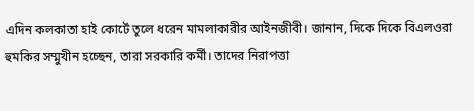এদিন কলকাতা হাই কোর্টে তুলে ধরেন মামলাকারীর আইনজীবী। জানান, দিকে দিকে বিএলওরা হুমকির সম্মুখীন হচ্ছেন, তারা সরকারি কর্মী। তাদের নিরাপত্তা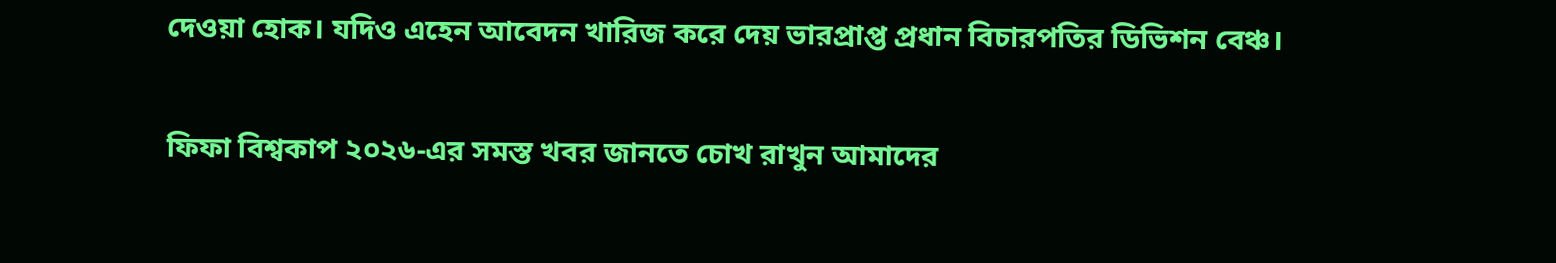দেওয়া হোক। যদিও এহেন আবেদন খারিজ করে দেয় ভারপ্রাপ্ত প্রধান বিচারপতির ডিভিশন বেঞ্চ।

ফিফা বিশ্বকাপ ২০২৬-এর সমস্ত খবর জানতে চোখ রাখুন আমাদের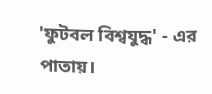'ফুটবল বিশ্বযুদ্ধ' - এর পাতায়।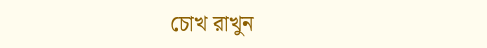চোখ রাখুন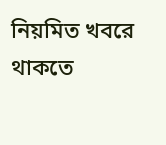নিয়মিত খবরে থাকতে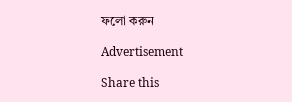ফলো করুন

Advertisement

Share this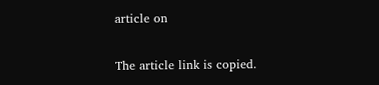article on

The article link is copied.